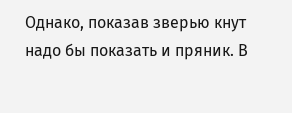Однако, показав зверью кнут надо бы показать и пряник. В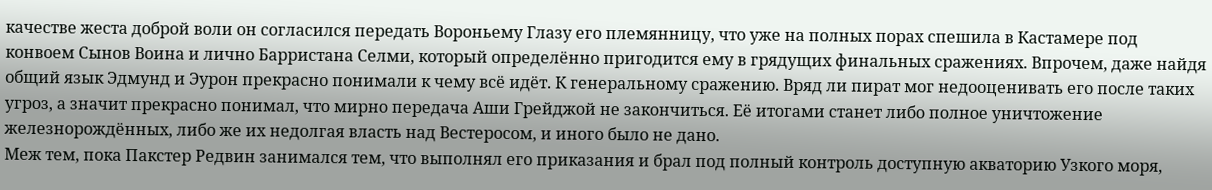качестве жеста доброй воли он согласился передать Вороньему Глазу его племянницу, что уже на полных порах спешила в Кастамере под конвоем Сынов Воина и лично Барристана Селми, который определённо пригодится ему в грядущих финальных сражениях. Впрочем, даже найдя общий язык Эдмунд и Эурон прекрасно понимали к чему всё идёт. К генеральному сражению. Вряд ли пират мог недооценивать его после таких угроз, а значит прекрасно понимал, что мирно передача Аши Грейджой не закончиться. Её итогами станет либо полное уничтожение железнорождённых, либо же их недолгая власть над Вестеросом, и иного было не дано.
Меж тем, пока Пакстер Редвин занимался тем, что выполнял его приказания и брал под полный контроль доступную акваторию Узкого моря,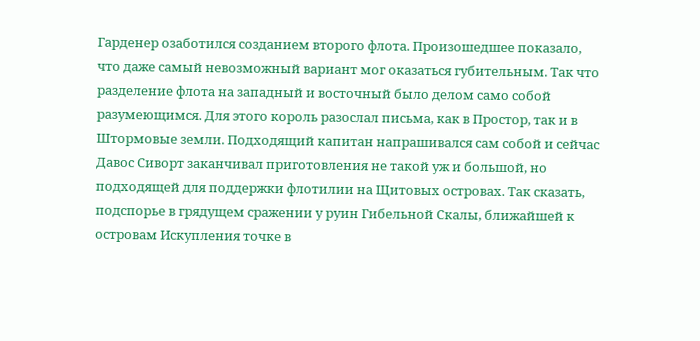Гарденер озаботился созданием второго флота. Произошедшее показало, что даже самый невозможный вариант мог оказаться губительным. Так что разделение флота на западный и восточный было делом само собой разумеющимся. Для этого король разослал письма, как в Простор, так и в Штормовые земли. Подходящий капитан напрашивался сам собой и сейчас Давос Сиворт заканчивал приготовления не такой уж и большой, но подходящей для поддержки флотилии на Щитовых островах. Так сказать, подспорье в грядущем сражении у руин Гибельной Скалы, ближайшей к островам Искупления точке в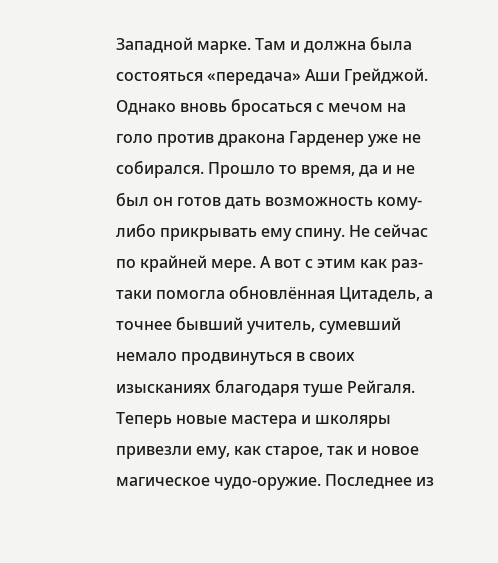Западной марке. Там и должна была состояться «передача» Аши Грейджой.
Однако вновь бросаться с мечом на голо против дракона Гарденер уже не собирался. Прошло то время, да и не был он готов дать возможность кому-либо прикрывать ему спину. Не сейчас по крайней мере. А вот с этим как раз-таки помогла обновлённая Цитадель, а точнее бывший учитель, сумевший немало продвинуться в своих изысканиях благодаря туше Рейгаля. Теперь новые мастера и школяры привезли ему, как старое, так и новое магическое чудо-оружие. Последнее из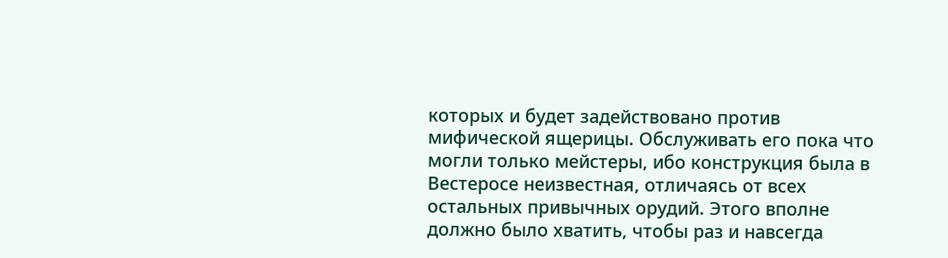которых и будет задействовано против мифической ящерицы. Обслуживать его пока что могли только мейстеры, ибо конструкция была в Вестеросе неизвестная, отличаясь от всех остальных привычных орудий. Этого вполне должно было хватить, чтобы раз и навсегда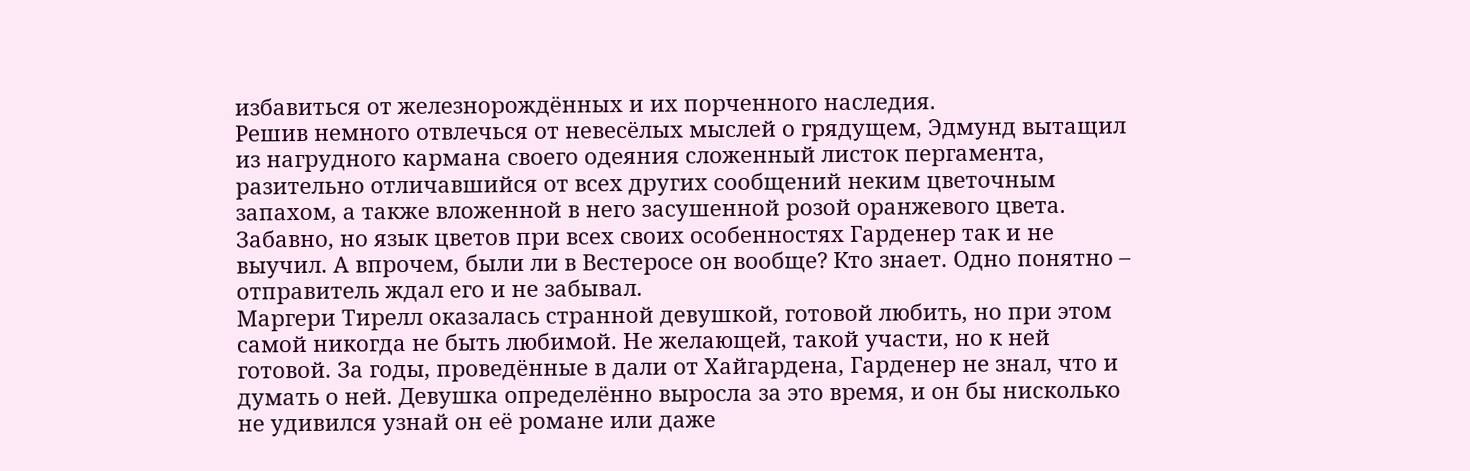избавиться от железнорождённых и их порченного наследия.
Решив немного отвлечься от невесёлых мыслей о грядущем, Эдмунд вытащил из нагрудного кармана своего одеяния сложенный листок пергамента, разительно отличавшийся от всех других сообщений неким цветочным запахом, а также вложенной в него засушенной розой оранжевого цвета. Забавно, но язык цветов при всех своих особенностях Гарденер так и не выучил. А впрочем, были ли в Вестеросе он вообще? Кто знает. Одно понятно – отправитель ждал его и не забывал.
Маргери Тирелл оказалась странной девушкой, готовой любить, но при этом самой никогда не быть любимой. Не желающей, такой участи, но к ней готовой. За годы, проведённые в дали от Хайгардена, Гарденер не знал, что и думать о ней. Девушка определённо выросла за это время, и он бы нисколько не удивился узнай он её романе или даже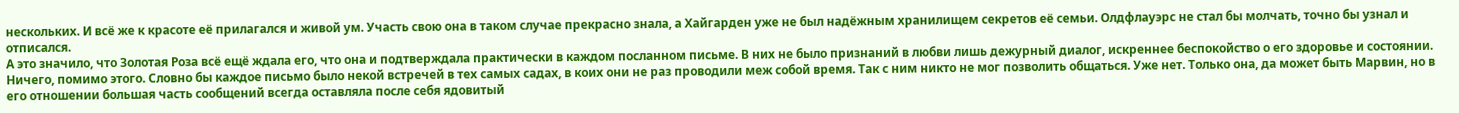нескольких. И всё же к красоте её прилагался и живой ум. Участь свою она в таком случае прекрасно знала, а Хайгарден уже не был надёжным хранилищем секретов её семьи. Олдфлауэрс не стал бы молчать, точно бы узнал и отписался.
А это значило, что Золотая Роза всё ещё ждала его, что она и подтверждала практически в каждом посланном письме. В них не было признаний в любви лишь дежурный диалог, искреннее беспокойство о его здоровье и состоянии. Ничего, помимо этого. Словно бы каждое письмо было некой встречей в тех самых садах, в коих они не раз проводили меж собой время. Так с ним никто не мог позволить общаться. Уже нет. Только она, да может быть Марвин, но в его отношении большая часть сообщений всегда оставляла после себя ядовитый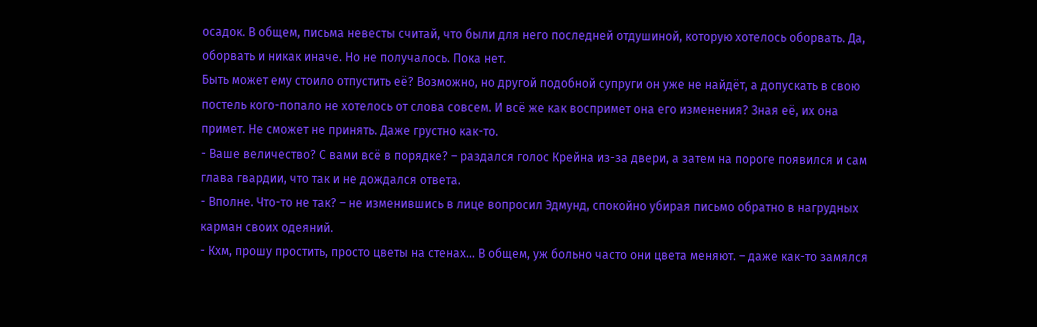осадок. В общем, письма невесты считай, что были для него последней отдушиной, которую хотелось оборвать. Да, оборвать и никак иначе. Но не получалось. Пока нет.
Быть может ему стоило отпустить её? Возможно, но другой подобной супруги он уже не найдёт, а допускать в свою постель кого-попало не хотелось от слова совсем. И всё же как воспримет она его изменения? Зная её, их она примет. Не сможет не принять. Даже грустно как-то.
- Ваше величество? С вами всё в порядке? – раздался голос Крейна из-за двери, а затем на пороге появился и сам глава гвардии, что так и не дождался ответа.
- Вполне. Что-то не так? – не изменившись в лице вопросил Эдмунд, спокойно убирая письмо обратно в нагрудных карман своих одеяний.
- Кхм, прошу простить, просто цветы на стенах… В общем, уж больно часто они цвета меняют. – даже как-то замялся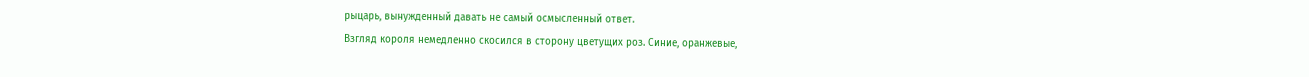рыцарь, вынужденный давать не самый осмысленный ответ.
Взгляд короля немедленно скосился в сторону цветущих роз. Синие, оранжевые,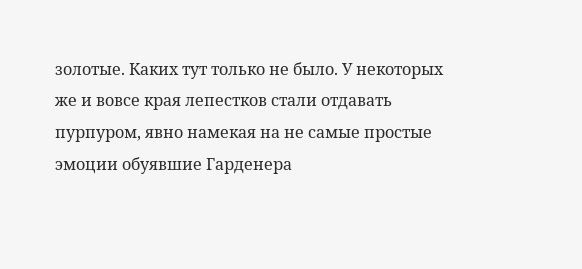золотые. Каких тут только не было. У некоторых же и вовсе края лепестков стали отдавать пурпуром, явно намекая на не самые простые эмоции обуявшие Гарденера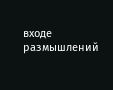входе размышлений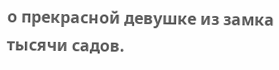о прекрасной девушке из замка тысячи садов.